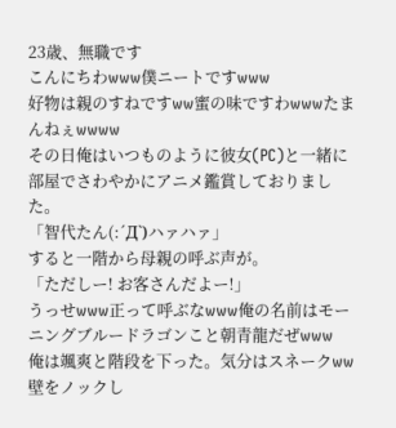23歳、無職です
こんにちわwww僕ニートですwww
好物は親のすねですww蜜の味ですわwwwたまんねぇwwww
その日俺はいつものように彼女(PC)と一緒に部屋でさわやかにアニメ鑑賞しておりました。
「智代たん(:´Д`)ハァハァ」
すると一階から母親の呼ぶ声が。
「ただしー! お客さんだよー!」
うっせwww正って呼ぶなwww俺の名前はモーニングブルードラゴンこと朝青龍だぜwww
俺は颯爽と階段を下った。気分はスネークww壁をノックし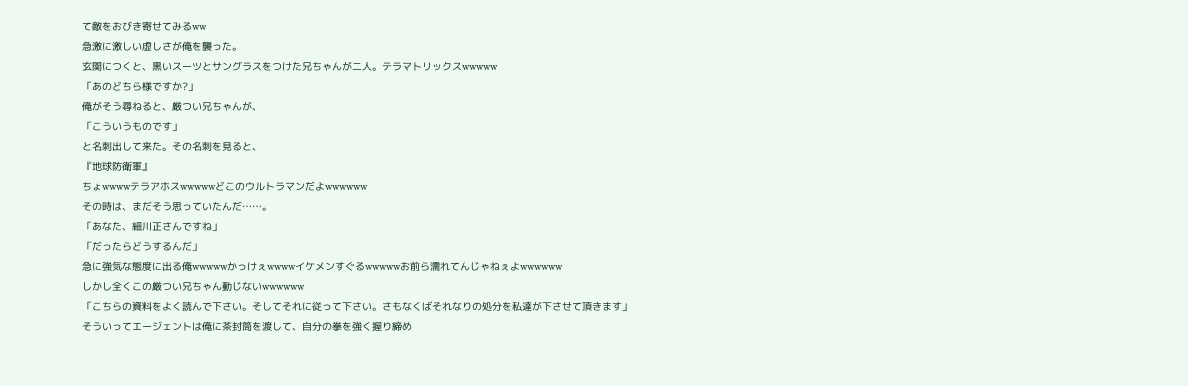て敵をおびき寄せてみるww
急激に激しい虚しさが俺を襲った。
玄関につくと、黒いスーツとサングラスをつけた兄ちゃんが二人。テラマトリックスwwwww
「あのどちら様ですか?」
俺がそう尋ねると、厳つい兄ちゃんが、
「こういうものです」
と名刺出して来た。その名刺を見ると、
『地球防衛軍』
ちょwwwwテラアホスwwwwwどこのウルトラマンだよwwwwww
その時は、まだそう思っていたんだ……。
「あなた、細川正さんですね」
「だったらどうするんだ」
急に強気な態度に出る俺wwwwwかっけぇwwwwイケメンすぐるwwwwwお前ら濡れてんじゃねぇよwwwwww
しかし全くこの厳つい兄ちゃん動じないwwwwww
「こちらの資料をよく読んで下さい。そしてそれに従って下さい。さもなくばそれなりの処分を私達が下させて頂きます」
そういってエージェントは俺に茶封筒を渡して、自分の拳を強く握り締め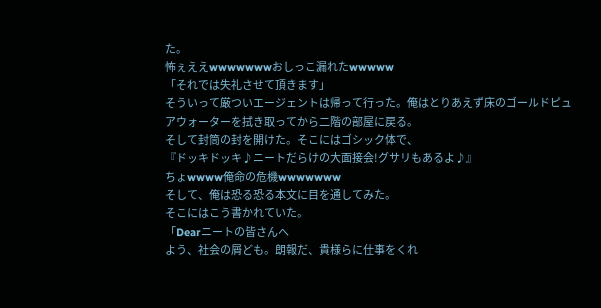た。
怖ぇええwwwwwwwおしっこ漏れたwwwww
「それでは失礼させて頂きます」
そういって厳ついエージェントは帰って行った。俺はとりあえず床のゴールドピュアウォーターを拭き取ってから二階の部屋に戻る。
そして封筒の封を開けた。そこにはゴシック体で、
『ドッキドッキ♪ニートだらけの大面接会!グサリもあるよ♪』
ちょwwww俺命の危機wwwwwww
そして、俺は恐る恐る本文に目を通してみた。
そこにはこう書かれていた。
「Dearニートの皆さんへ
よう、社会の屑ども。朗報だ、貴様らに仕事をくれ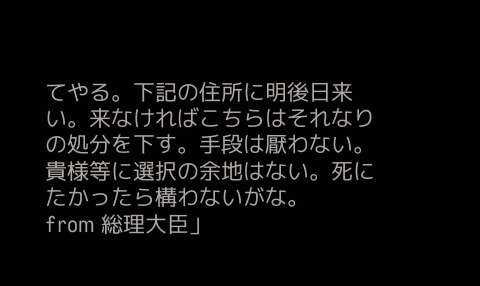てやる。下記の住所に明後日来い。来なければこちらはそれなりの処分を下す。手段は厭わない。貴様等に選択の余地はない。死にたかったら構わないがな。
from 総理大臣」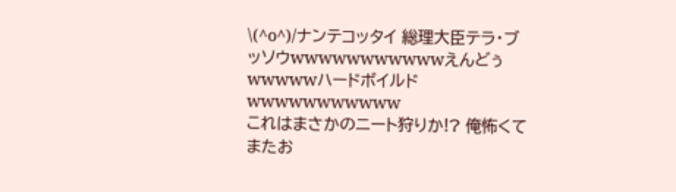\(^o^)/ナンテコッタイ 総理大臣テラ・ブッソウwwwwwwwwwwwえんどぅwwwwwハードボイルドwwwwwwwwwww
これはまさかのニート狩りか!? 俺怖くてまたお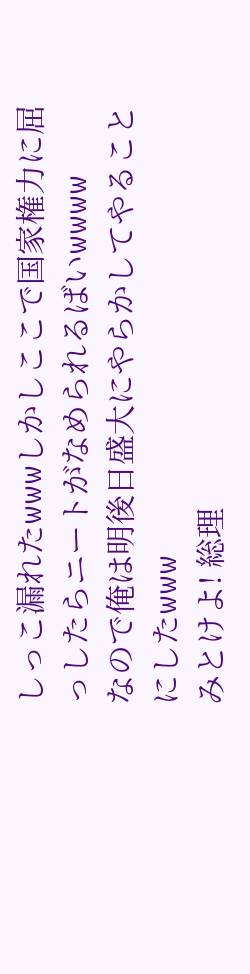しっこ漏れたwwwしかしここで国家権力に屈っしたらニートがなめられるばいwwww
なので俺は明後日盛大にやらかしてやることにしたwww
みとけよ! 総理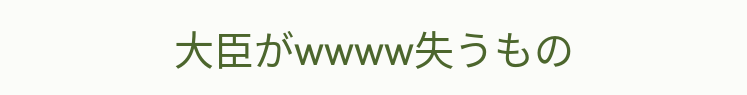大臣がwwww失うもの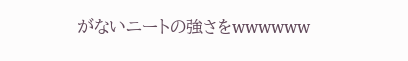がないニートの強さをwwwwww